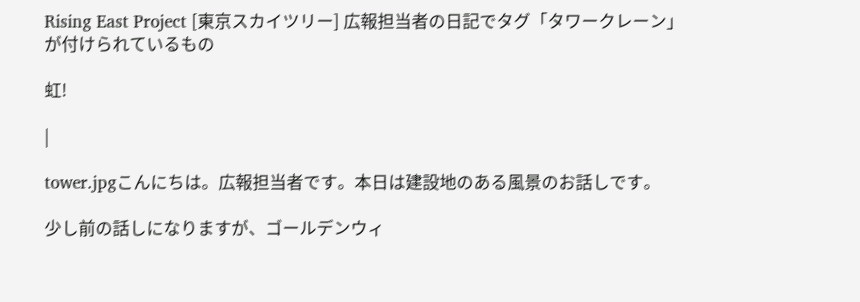Rising East Project [東京スカイツリー] 広報担当者の日記でタグ「タワークレーン」が付けられているもの

虹!

|

tower.jpgこんにちは。広報担当者です。本日は建設地のある風景のお話しです。

少し前の話しになりますが、ゴールデンウィ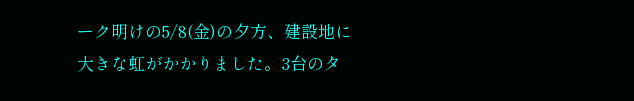ーク明けの5/8(金)の夕方、建設地に大きな虹がかかりました。3台のタ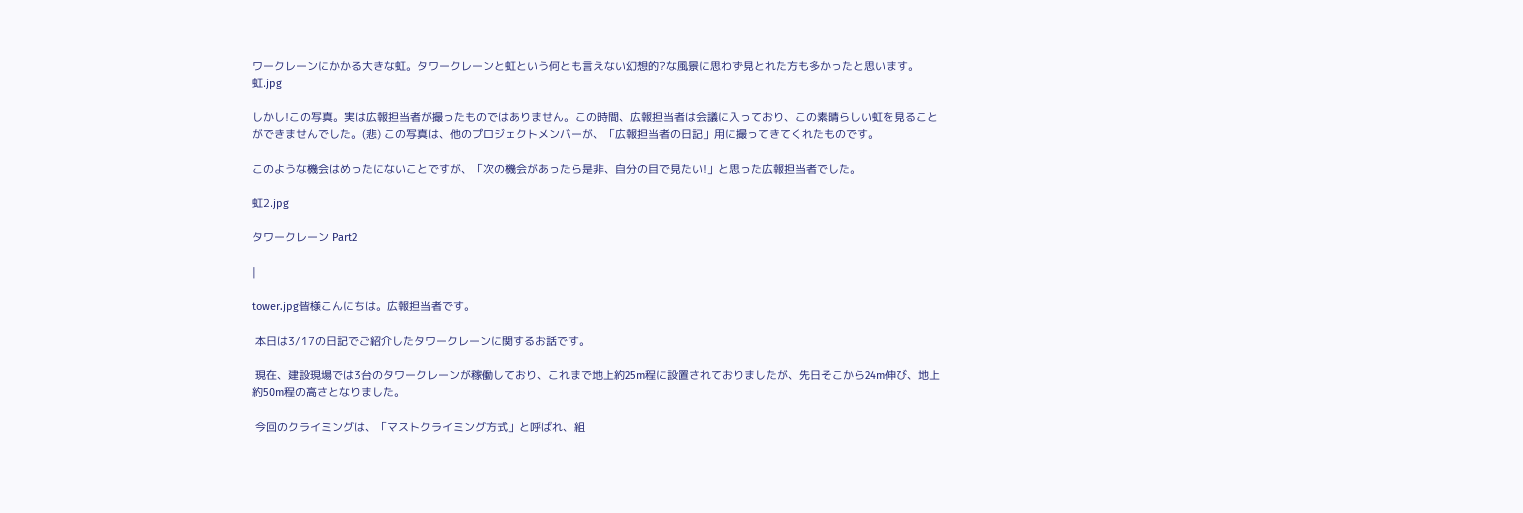ワークレーンにかかる大きな虹。タワークレーンと虹という何とも言えない幻想的?な風景に思わず見とれた方も多かったと思います。虹.jpg

しかし!この写真。実は広報担当者が撮ったものではありません。この時間、広報担当者は会議に入っており、この素晴らしい虹を見ることができませんでした。(悲) この写真は、他のプロジェクトメンバーが、「広報担当者の日記」用に撮ってきてくれたものです。

このような機会はめったにないことですが、「次の機会があったら是非、自分の目で見たい!」と思った広報担当者でした。

虹2.jpg

タワークレーン Part2

|

tower.jpg皆様こんにちは。広報担当者です。

 本日は3/17の日記でご紹介したタワークレーンに関するお話です。

 現在、建設現場では3台のタワークレーンが稼働しており、これまで地上約25m程に設置されておりましたが、先日そこから24m伸び、地上約50m程の高さとなりました。

 今回のクライミングは、「マストクライミング方式」と呼ばれ、組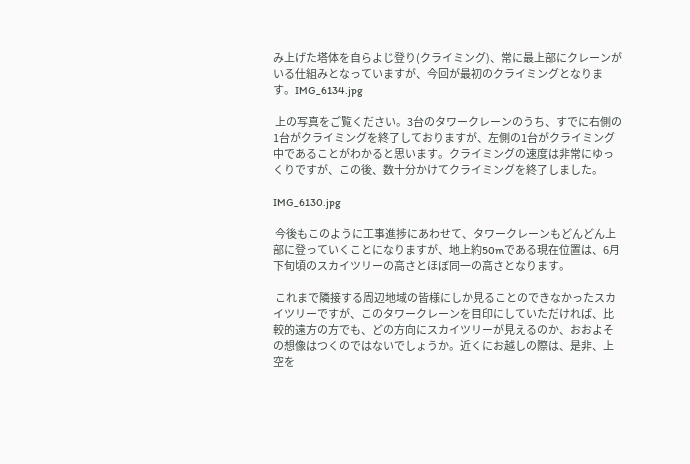み上げた塔体を自らよじ登り(クライミング)、常に最上部にクレーンがいる仕組みとなっていますが、今回が最初のクライミングとなります。IMG_6134.jpg

 上の写真をご覧ください。3台のタワークレーンのうち、すでに右側の1台がクライミングを終了しておりますが、左側の1台がクライミング中であることがわかると思います。クライミングの速度は非常にゆっくりですが、この後、数十分かけてクライミングを終了しました。

IMG_6130.jpg

 今後もこのように工事進捗にあわせて、タワークレーンもどんどん上部に登っていくことになりますが、地上約50mである現在位置は、6月下旬頃のスカイツリーの高さとほぼ同一の高さとなります。

 これまで隣接する周辺地域の皆様にしか見ることのできなかったスカイツリーですが、このタワークレーンを目印にしていただければ、比較的遠方の方でも、どの方向にスカイツリーが見えるのか、おおよその想像はつくのではないでしょうか。近くにお越しの際は、是非、上空を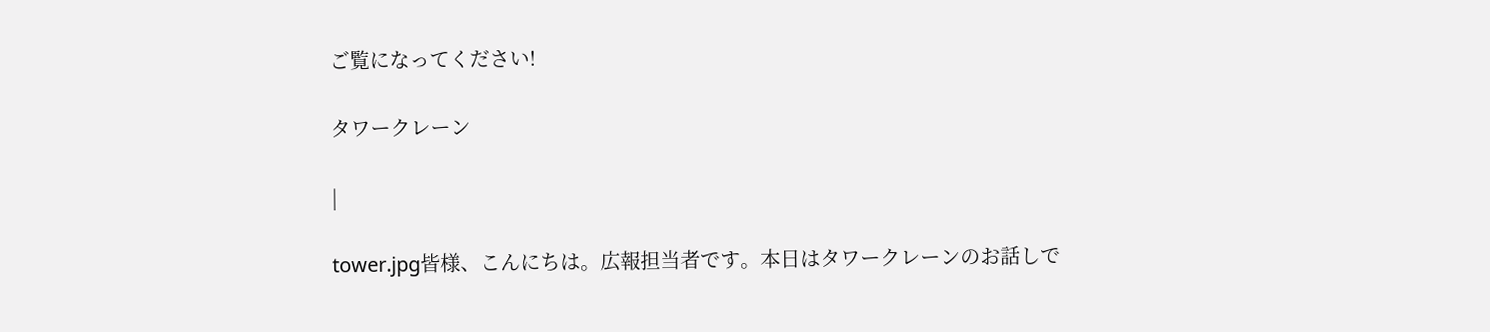ご覧になってください!

タワークレーン

|

tower.jpg皆様、こんにちは。広報担当者です。本日はタワークレーンのお話しで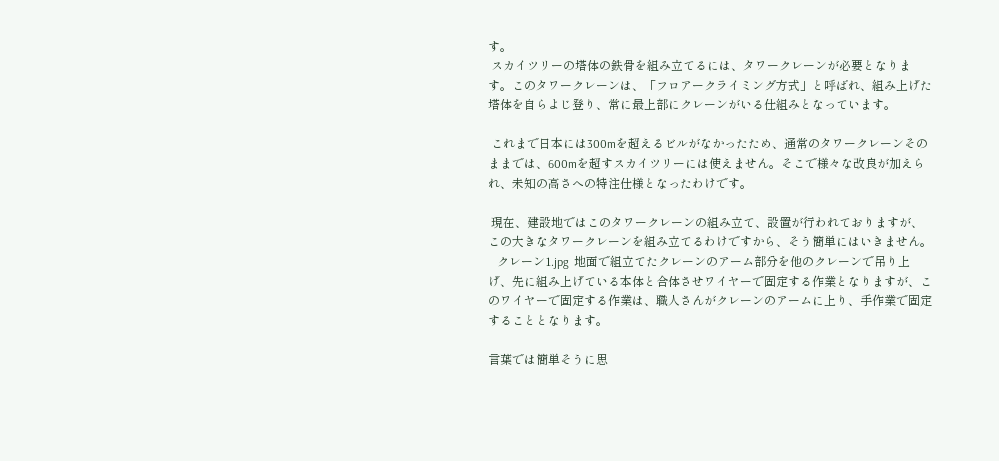す。
 スカイツリーの塔体の鉄骨を組み立てるには、タワークレーンが必要となります。このタワークレーンは、「フロアークライミング方式」と呼ばれ、組み上げた塔体を自らよじ登り、常に最上部にクレーンがいる仕組みとなっています。

 これまで日本には300mを超えるビルがなかったため、通常のタワークレーンそのままでは、600mを超すスカイツリーには使えません。そこで様々な改良が加えられ、未知の高さへの特注仕様となったわけです。

 現在、建設地ではこのタワークレーンの組み立て、設置が行われておりますが、この大きなタワークレーンを組み立てるわけですから、そう簡単にはいきません。
   クレーン1.jpg  地面で組立てたクレーンのアーム部分を他のクレーンで吊り上げ、先に組み上げている本体と合体させワイヤーで固定する作業となりますが、このワイヤーで固定する作業は、職人さんがクレーンのアームに上り、手作業で固定することとなります。

言葉では簡単そうに思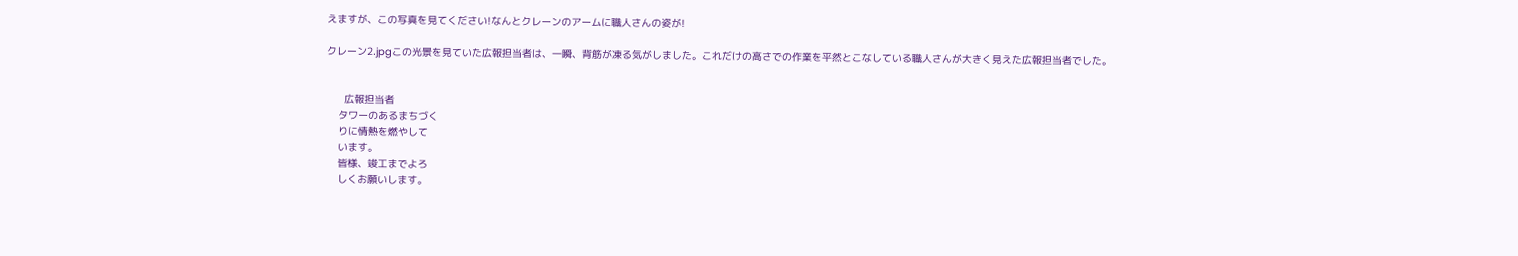えますが、この写真を見てください!なんとクレーンのアームに職人さんの姿が!

クレーン2.jpgこの光景を見ていた広報担当者は、一瞬、背筋が凍る気がしました。これだけの高さでの作業を平然とこなしている職人さんが大きく見えた広報担当者でした。


      広報担当者
    タワーのあるまちづく
    りに情熱を燃やして
    います。
    皆様、竣工までよろ
    しくお願いします。